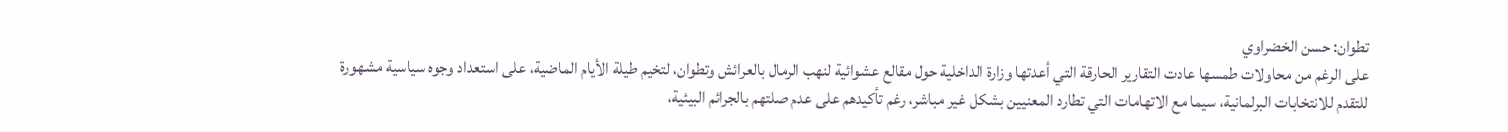تطوان: حسن الخضراوي
على الرغم من محاولات طمسها عادت التقارير الحارقة التي أعدتها وزارة الداخلية حول مقالع عشوائية لنهب الرمال بالعرائش وتطوان، لتخيم طيلة الأيام الماضية، على استعداد وجوه سياسية مشهورة للتقدم للانتخابات البرلمانية، سيما مع الاتهامات التي تطارد المعنيين بشكل غير مباشر، رغم تأكيدهم على عدم صلتهم بالجرائم البيئية،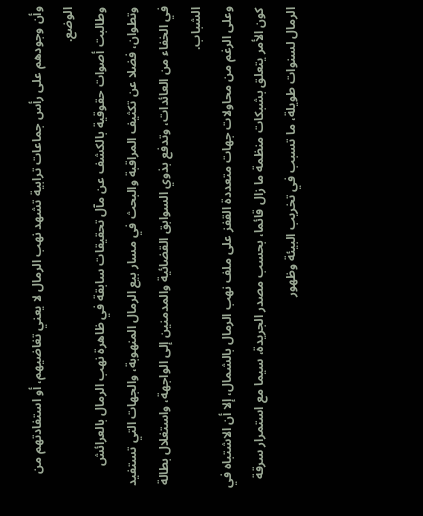وأن وجودهم على رأس جماعات ترابية تشهد نهب الرمال لا يعني تغاضيهم، أو استفادتهم من الوضع.
وطالبت أصوات حقوقية بالكشف عن مآل تحقيقات سابقة في ظاهرة نهب الرمال بالعرائش وتطوان، فضلا عن تكثيف المراقبة والبحث في مسار بيع الرمال المنهوبة، والجهات التي تستفيد في الخفاء من العائدات، وتدفع بذوي السوابق القضائية والمدمنين إلى الواجهة، واستغلال بطالة الشباب.
وعلى الرغم من محاولات جهات متعددة القفز على ملف نهب الرمال بالشمال، إلا أن الاشتباه في كون الأمر يتعلق بشبكات منظمة ما زال قائما، بحسب مصدر الجريدة، سيما مع استمرار سرقة الرمال لسنوات طويلة، ما تسبب في تخريب البيئة وظهور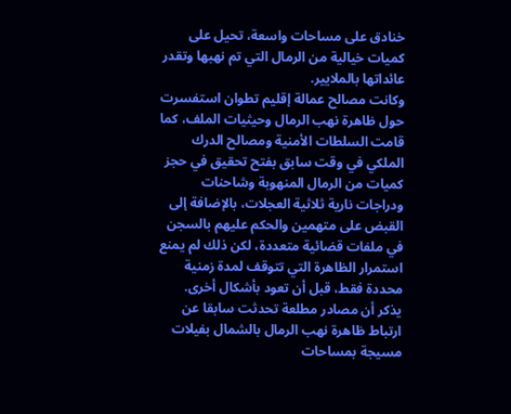خنادق على مساحات واسعة، تحيل على كميات خيالية من الرمال التي تم نهبها وتقدر عائداتها بالملايير.
وكانت مصالح عمالة إقليم تطوان استفسرت حول ظاهرة نهب الرمال وحيثيات الملف، كما قامت السلطات الأمنية ومصالح الدرك الملكي في وقت سابق بفتح تحقيق في حجز كميات من الرمال المنهوبة وشاحنات ودراجات نارية ثلاثية العجلات، بالإضافة إلى القبض على متهمين والحكم عليهم بالسجن في ملفات قضائية متعددة، لكن ذلك لم يمنع استمرار الظاهرة التي تتوقف لمدة زمنية محددة فقط، قبل أن تعود بأشكال أخرى.
يذكر أن مصادر مطلعة تحدثت سابقا عن ارتباط ظاهرة نهب الرمال بالشمال بفيلات مسيجة بمساحات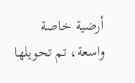أرضية خاصة واسعة، تم تحويلها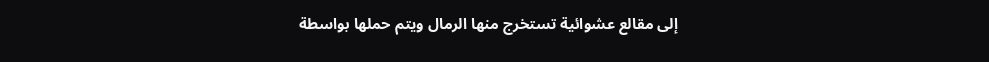إلى مقالع عشوائية تستخرج منها الرمال ويتم حملها بواسطة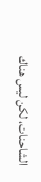الشاحنات، لكن ليس هناك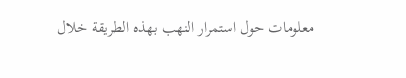معلومات حول استمرار النهب بهذه الطريقة خلال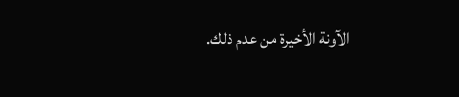الآونة الأخيرة من عدم ذلك.